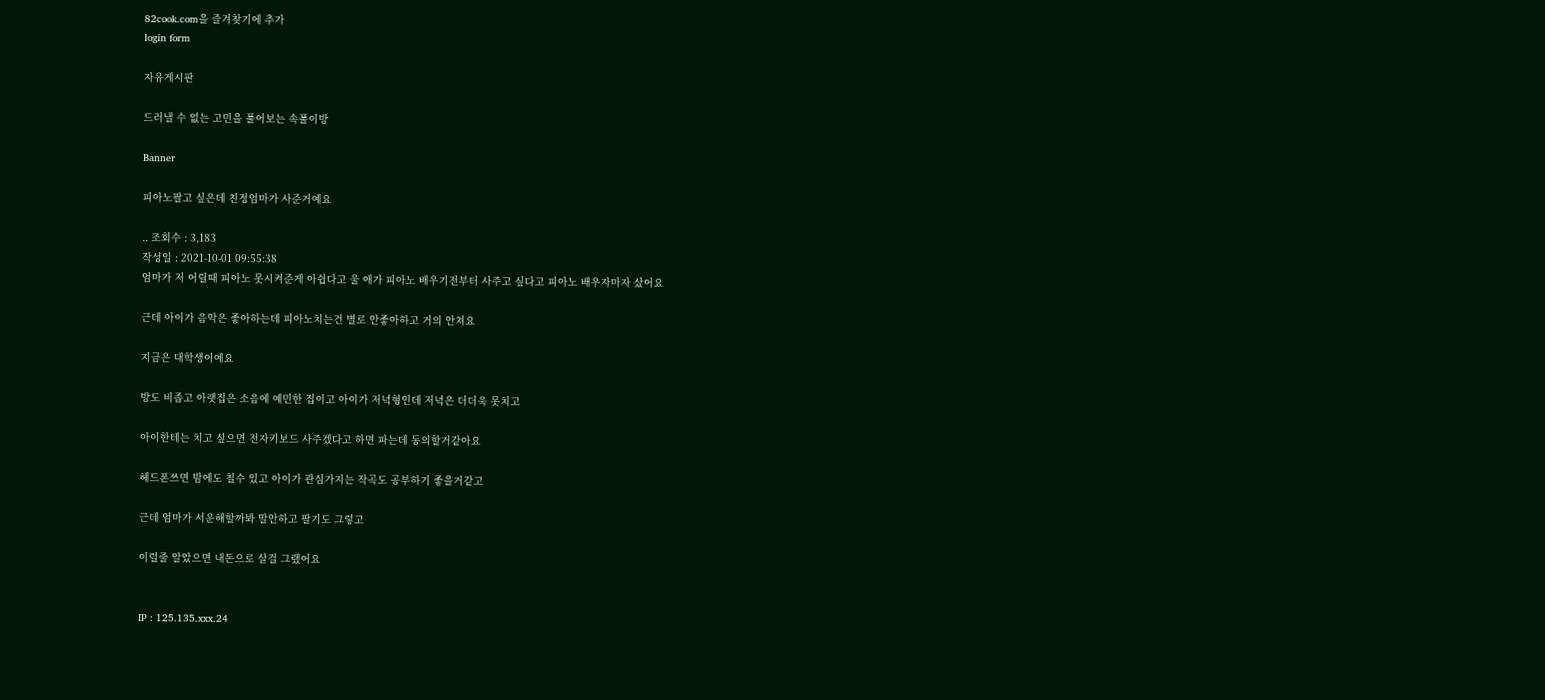82cook.com을 즐겨찾기에 추가
login form

자유게시판

드러낼 수 없는 고민을 풀어보는 속풀이방

Banner

피아노팔고 싶은데 친정엄마가 사준거예요

.. 조회수 : 3,183
작성일 : 2021-10-01 09:55:38
엄마가 저 어릴때 피아노 못시켜준게 아쉽다고 울 애가 피아노 배우기전부터 사주고 싶다고 피아노 배우자마자 샀어요

근데 아이가 음악은 좋아하는데 피아노치는건 별로 안좋아하고 거의 안쳐요

지금은 대학생이예요

방도 비좁고 아랫집은 소음에 예민한 집이고 아이가 저녁형인데 저녁은 더더욱 못치고

아이한테는 치고 싶으면 전자키보드 사주겠다고 하면 파는데 동의할거같아요

헤드폰쓰면 밤에도 칠수 있고 아이가 관심가지는 작곡도 공부하기 좋을거같고

근데 엄마가 서운해할까봐 말안하고 팔기도 그렇고

이럴줄 알았으면 내돈으로 살걸 그랬어요


IP : 125.135.xxx.24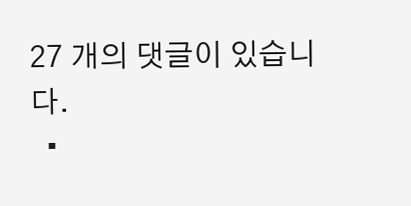27 개의 댓글이 있습니다.
  •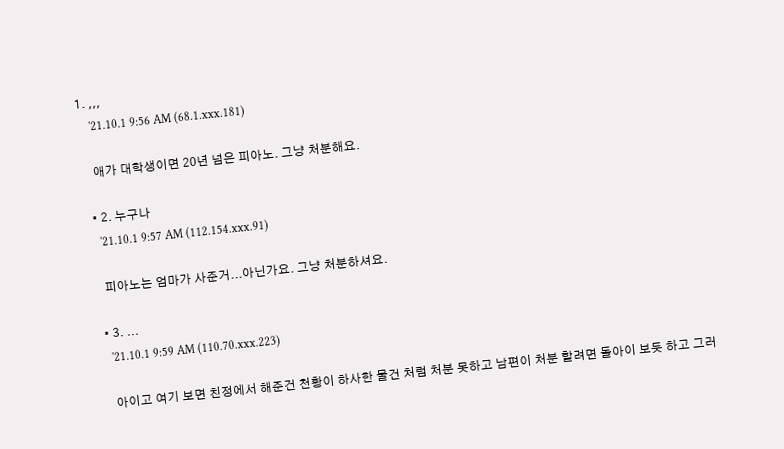1. ,,,
    '21.10.1 9:56 AM (68.1.xxx.181)

    애가 대학생이면 20년 넘은 피아노. 그냥 처분해요.

  • 2. 누구나
    '21.10.1 9:57 AM (112.154.xxx.91)

    피아노는 엄마가 사준거...아닌가요. 그냥 처분하셔요.

  • 3. ...
    '21.10.1 9:59 AM (110.70.xxx.223)

    아이고 여기 보면 친정에서 해준건 천황이 하사한 물건 처럼 처분 못하고 남편이 처분 할려면 돌아이 보듯 하고 그러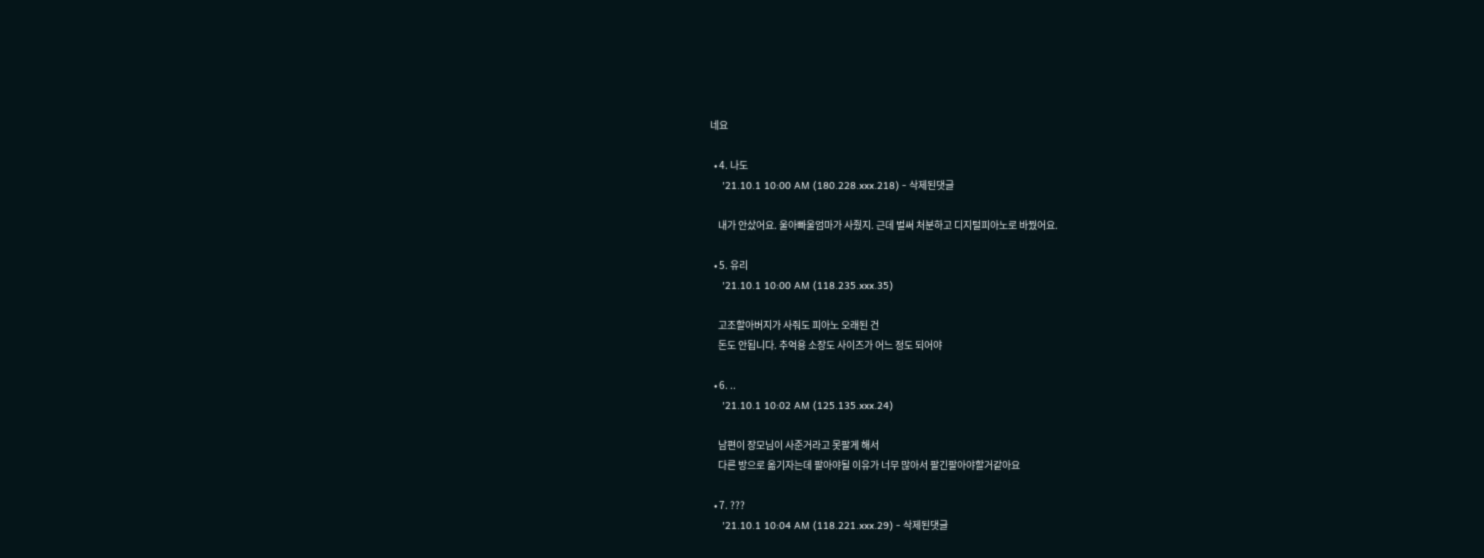네요

  • 4. 나도
    '21.10.1 10:00 AM (180.228.xxx.218) - 삭제된댓글

    내가 안샀어요. 울아빠울엄마가 사줬지. 근데 벌써 처분하고 디지털피아노로 바꿨어요.

  • 5. 유리
    '21.10.1 10:00 AM (118.235.xxx.35)

    고조할아버지가 사줘도 피아노 오래된 건
    돈도 안됩니다. 추억용 소장도 사이즈가 어느 정도 되어야

  • 6. ..
    '21.10.1 10:02 AM (125.135.xxx.24)

    남편이 장모님이 사준거라고 못팔게 해서
    다른 방으로 옮기자는데 팔아야될 이유가 너무 많아서 팔긴팔아야할거같아요

  • 7. ???
    '21.10.1 10:04 AM (118.221.xxx.29) - 삭제된댓글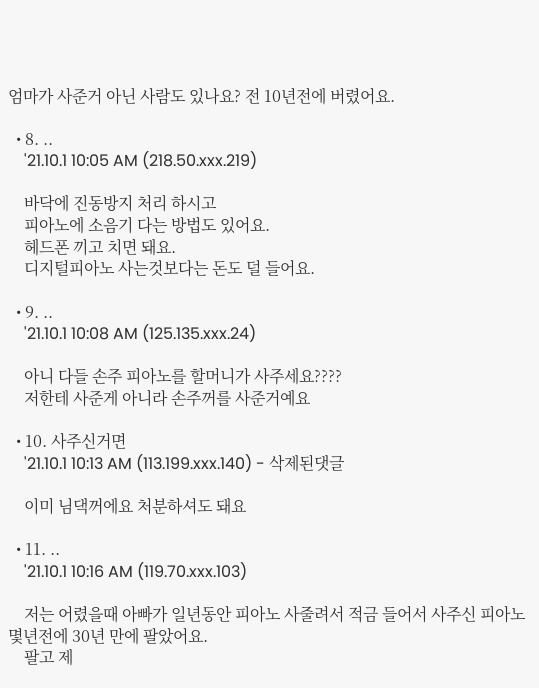엄마가 사준거 아닌 사람도 있나요? 전 10년전에 버렸어요.

  • 8. ..
    '21.10.1 10:05 AM (218.50.xxx.219)

    바닥에 진동방지 처리 하시고
    피아노에 소음기 다는 방법도 있어요.
    헤드폰 끼고 치면 돼요.
    디지털피아노 사는것보다는 돈도 덜 들어요.

  • 9. ..
    '21.10.1 10:08 AM (125.135.xxx.24)

    아니 다들 손주 피아노를 할머니가 사주세요????
    저한테 사준게 아니라 손주꺼를 사준거예요

  • 10. 사주신거면
    '21.10.1 10:13 AM (113.199.xxx.140) - 삭제된댓글

    이미 님댁꺼에요 처분하셔도 돼요

  • 11. ..
    '21.10.1 10:16 AM (119.70.xxx.103)

    저는 어렸을때 아빠가 일년동안 피아노 사줄려서 적금 들어서 사주신 피아노 몇년전에 30년 만에 팔았어요.
    팔고 제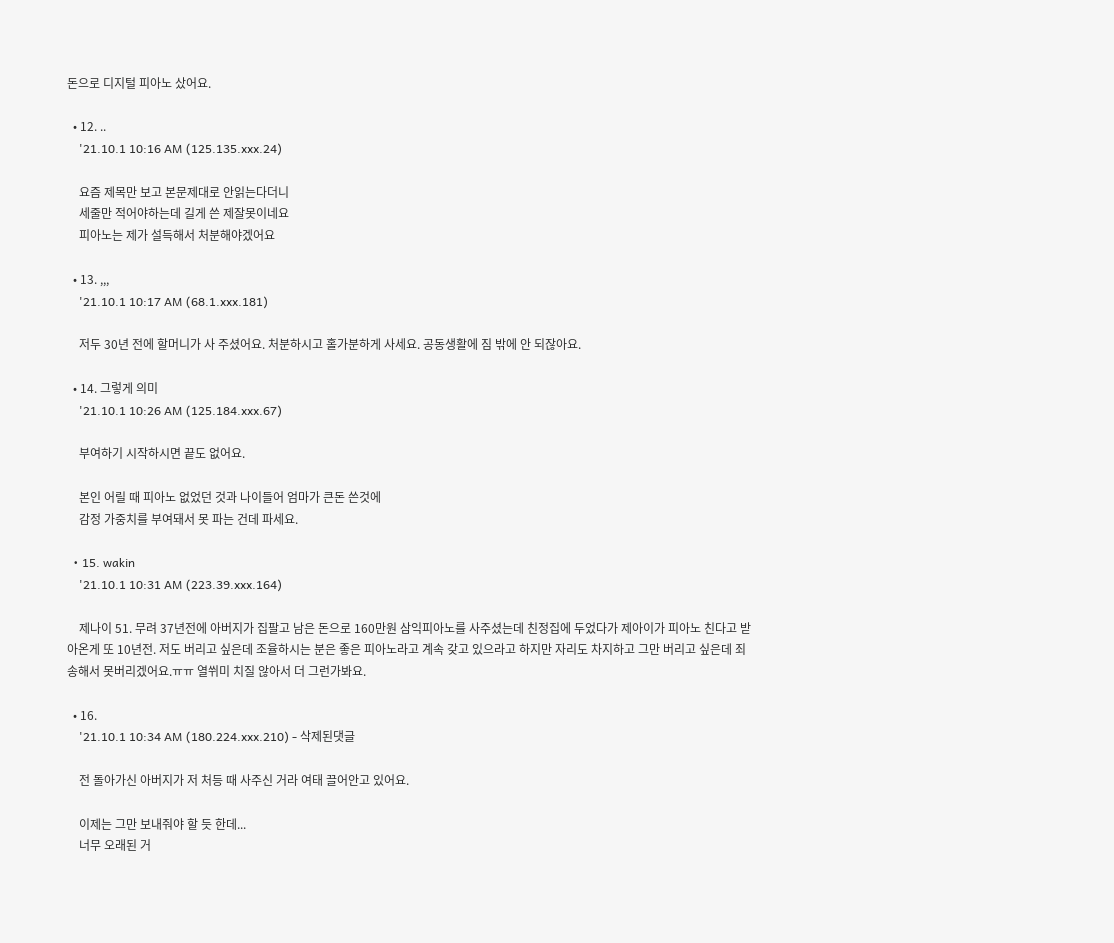돈으로 디지털 피아노 샀어요.

  • 12. ..
    '21.10.1 10:16 AM (125.135.xxx.24)

    요즘 제목만 보고 본문제대로 안읽는다더니
    세줄만 적어야하는데 길게 쓴 제잘못이네요
    피아노는 제가 설득해서 처분해야겠어요

  • 13. ,,,
    '21.10.1 10:17 AM (68.1.xxx.181)

    저두 30년 전에 할머니가 사 주셨어요. 처분하시고 홀가분하게 사세요. 공동생활에 짐 밖에 안 되잖아요.

  • 14. 그렇게 의미
    '21.10.1 10:26 AM (125.184.xxx.67)

    부여하기 시작하시면 끝도 없어요.

    본인 어릴 때 피아노 없었던 것과 나이들어 엄마가 큰돈 쓴것에
    감정 가중치를 부여돼서 못 파는 건데 파세요.

  • 15. wakin
    '21.10.1 10:31 AM (223.39.xxx.164)

    제나이 51. 무려 37년전에 아버지가 집팔고 남은 돈으로 160만원 삼익피아노를 사주셨는데 친정집에 두었다가 제아이가 피아노 친다고 받아온게 또 10년전. 저도 버리고 싶은데 조율하시는 분은 좋은 피아노라고 계속 갖고 있으라고 하지만 자리도 차지하고 그만 버리고 싶은데 죄송해서 못버리겠어요.ㅠㅠ 열쒸미 치질 않아서 더 그런가봐요.

  • 16.
    '21.10.1 10:34 AM (180.224.xxx.210) - 삭제된댓글

    전 돌아가신 아버지가 저 처등 때 사주신 거라 여태 끌어안고 있어요.

    이제는 그만 보내줘야 할 듯 한데...
    너무 오래된 거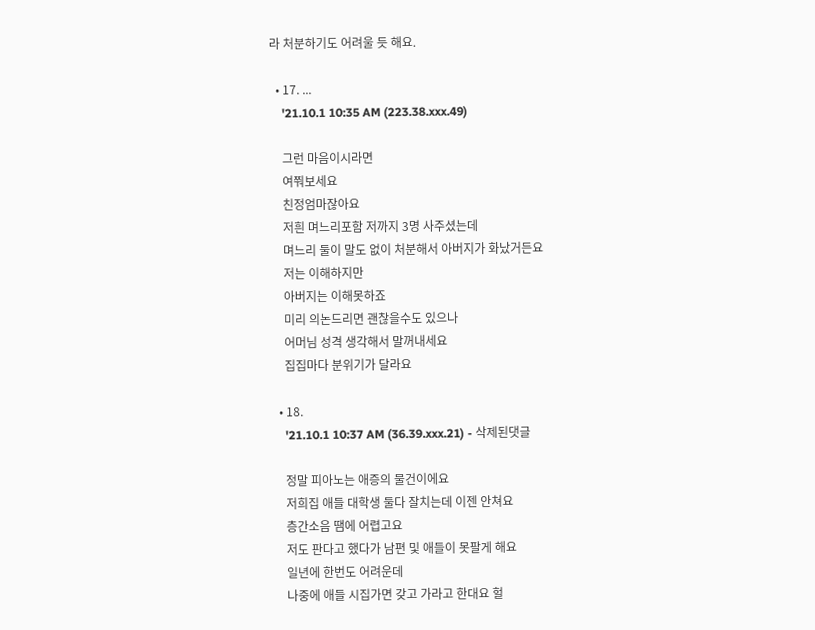라 처분하기도 어려울 듯 해요.

  • 17. ...
    '21.10.1 10:35 AM (223.38.xxx.49)

    그런 마음이시라면
    여쭤보세요
    친정엄마잖아요
    저흰 며느리포함 저까지 3명 사주셨는데
    며느리 둘이 말도 없이 처분해서 아버지가 화났거든요
    저는 이해하지만
    아버지는 이해못하죠
    미리 의논드리면 괜찮을수도 있으나
    어머님 성격 생각해서 말꺼내세요
    집집마다 분위기가 달라요

  • 18.
    '21.10.1 10:37 AM (36.39.xxx.21) - 삭제된댓글

    정말 피아노는 애증의 물건이에요
    저희집 애들 대학생 둘다 잘치는데 이젠 안쳐요
    층간소음 땜에 어렵고요
    저도 판다고 했다가 남편 및 애들이 못팔게 해요
    일년에 한번도 어려운데
    나중에 애들 시집가면 갖고 가라고 한대요 헐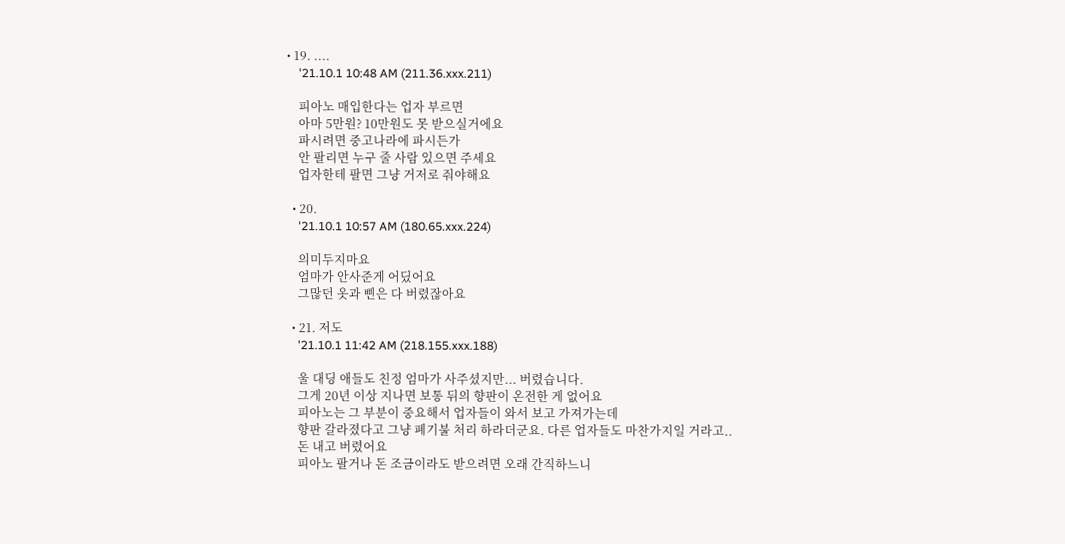• 19. ....
    '21.10.1 10:48 AM (211.36.xxx.211)

    피아노 매입한다는 업자 부르면
    아마 5만원? 10만원도 못 받으실거에요
    파시려면 중고나라에 파시든가
    안 팔리면 누구 줄 사람 있으면 주세요
    업자한테 팔면 그냥 거저로 줘야해요

  • 20.
    '21.10.1 10:57 AM (180.65.xxx.224)

    의미두지마요
    엄마가 안사준게 어딨어요
    그많던 옷과 삔은 다 버렸잖아요

  • 21. 저도
    '21.10.1 11:42 AM (218.155.xxx.188)

    울 대딩 애들도 친정 엄마가 사주셨지만... 버렸습니다.
    그게 20년 이상 지나면 보통 뒤의 향판이 온전한 게 없어요
    피아노는 그 부분이 중요해서 업자들이 와서 보고 가져가는데
    향판 갈라졌다고 그냥 폐기불 처리 하라더군요. 다른 업자들도 마찬가지일 거라고..
    돈 내고 버렸어요
    피아노 팔거나 돈 조금이라도 받으려면 오래 간직하느니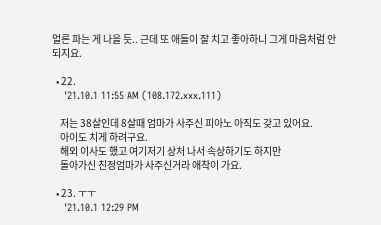얼른 파는 게 나을 듯.. 근데 또 애들이 잘 치고 좋아하니 그게 마음처럼 안 되지요.

  • 22.
    '21.10.1 11:55 AM (108.172.xxx.111)

    저는 38살인데 8살때 엄마가 사주신 피아노 아직도 갖고 있어요.
    아이도 치게 하려구요.
    해외 이사도 했고 여기저기 상처 나서 속상하기도 하지만
    돌아가신 친정엄마가 사주신거라 애착이 가요.

  • 23. ㅜㅜ
    '21.10.1 12:29 PM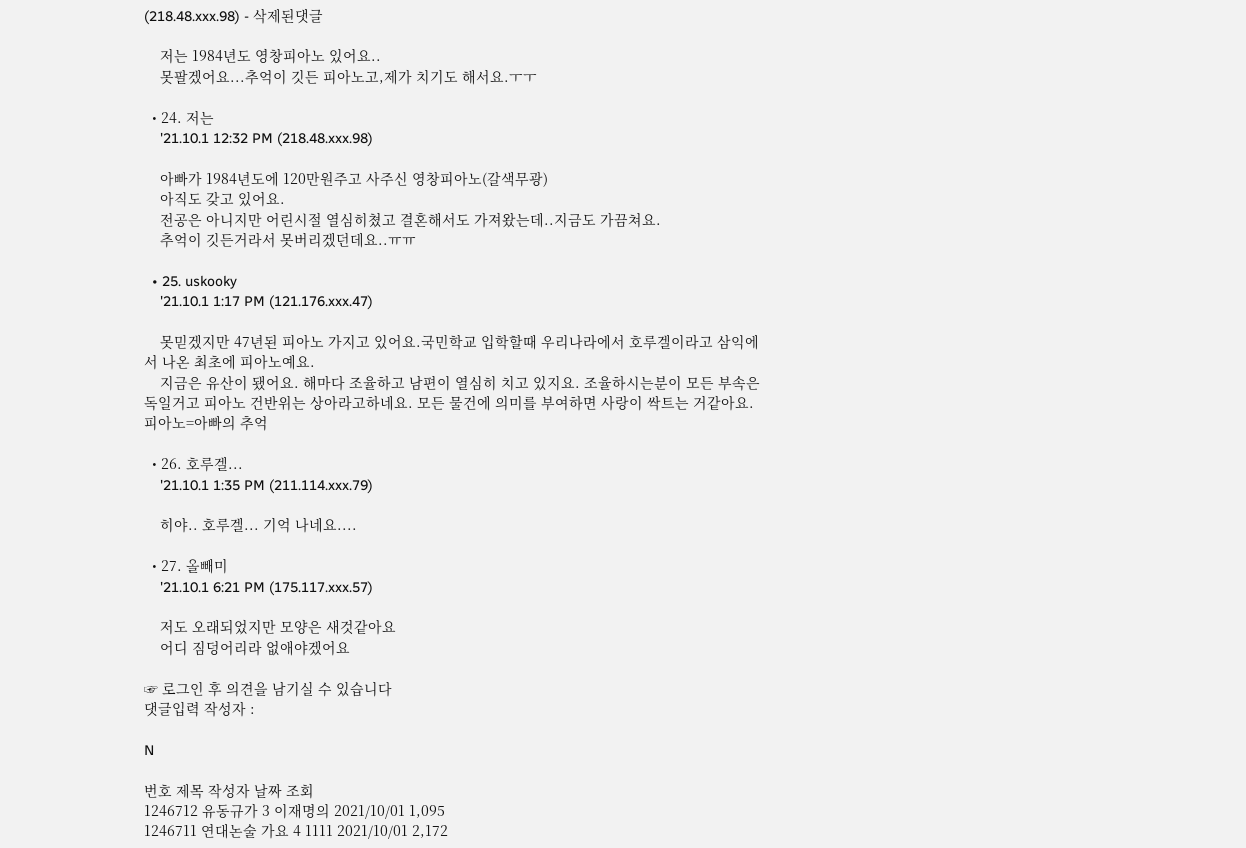(218.48.xxx.98) - 삭제된댓글

    저는 1984년도 영창피아노 있어요..
    못팔겠어요...추억이 깃든 피아노고,제가 치기도 해서요.ㅜㅜ

  • 24. 저는
    '21.10.1 12:32 PM (218.48.xxx.98)

    아빠가 1984년도에 120만원주고 사주신 영창피아노(갈색무광)
    아직도 갖고 있어요.
    전공은 아니지만 어린시절 열심히쳤고 결혼해서도 가져왔는데..지금도 가끔쳐요.
    추억이 깃든거라서 못버리겠던데요..ㅠㅠ

  • 25. uskooky
    '21.10.1 1:17 PM (121.176.xxx.47)

    못믿겠지만 47년된 피아노 가지고 있어요.국민학교 입학할때 우리나라에서 호루겔이라고 삼익에서 나온 최초에 피아노예요.
    지금은 유산이 됐어요. 해마다 조율하고 남편이 열심히 치고 있지요. 조율하시는분이 모든 부속은 독일거고 피아노 건반위는 상아라고하네요. 모든 물건에 의미를 부여하면 사랑이 싹트는 거같아요. 피아노=아빠의 추억

  • 26. 호루겔...
    '21.10.1 1:35 PM (211.114.xxx.79)

    히야.. 호루겔... 기억 나네요....

  • 27. 올빼미
    '21.10.1 6:21 PM (175.117.xxx.57)

    저도 오래되었지만 모양은 새것같아요
    어디 짐덩어리라 없애야겠어요

☞ 로그인 후 의견을 남기실 수 있습니다
댓글입력 작성자 :

N

번호 제목 작성자 날짜 조회
1246712 유동규가 3 이재명의 2021/10/01 1,095
1246711 연대논술 가요 4 1111 2021/10/01 2,172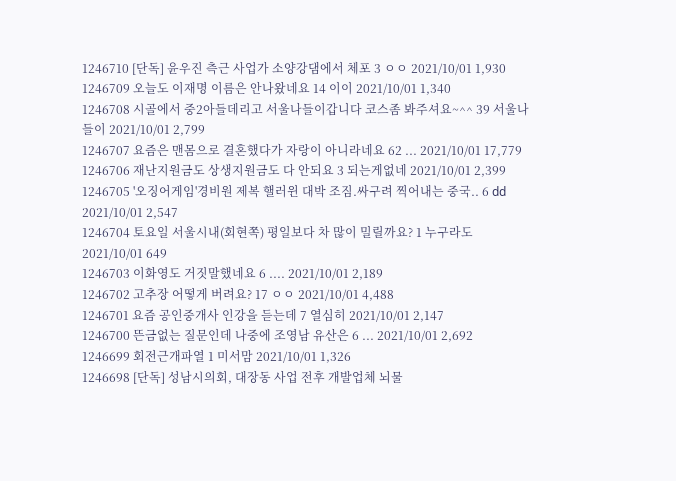1246710 [단독] 윤우진 측근 사업가 소양강댐에서 체포 3 ㅇㅇ 2021/10/01 1,930
1246709 오늘도 이재명 이름은 안나왔네요 14 이이 2021/10/01 1,340
1246708 시골에서 중2아들데리고 서울나들이갑니다 코스좀 봐주셔요~^^ 39 서울나들이 2021/10/01 2,799
1246707 요즘은 맨몸으로 결혼했다가 자랑이 아니라네요 62 ... 2021/10/01 17,779
1246706 재난지원금도 상생지원금도 다 안되요 3 되는게없네 2021/10/01 2,399
1246705 '오징어게임'경비원 제복 핼러윈 대박 조짐.싸구려 찍어내는 중국.. 6 dd 2021/10/01 2,547
1246704 토요일 서울시내(회현쪽) 평일보다 차 많이 밀릴까요? 1 누구라도 2021/10/01 649
1246703 이화영도 거짓말했네요 6 .... 2021/10/01 2,189
1246702 고추장 어떻게 버려요? 17 ㅇㅇ 2021/10/01 4,488
1246701 요즘 공인중개사 인강을 듣는데 7 열심히 2021/10/01 2,147
1246700 뜬금없는 질문인데 나중에 조영남 유산은 6 ... 2021/10/01 2,692
1246699 회전근개파열 1 미서맘 2021/10/01 1,326
1246698 [단독] 성남시의회, 대장동 사업 전후 개발업체 뇌물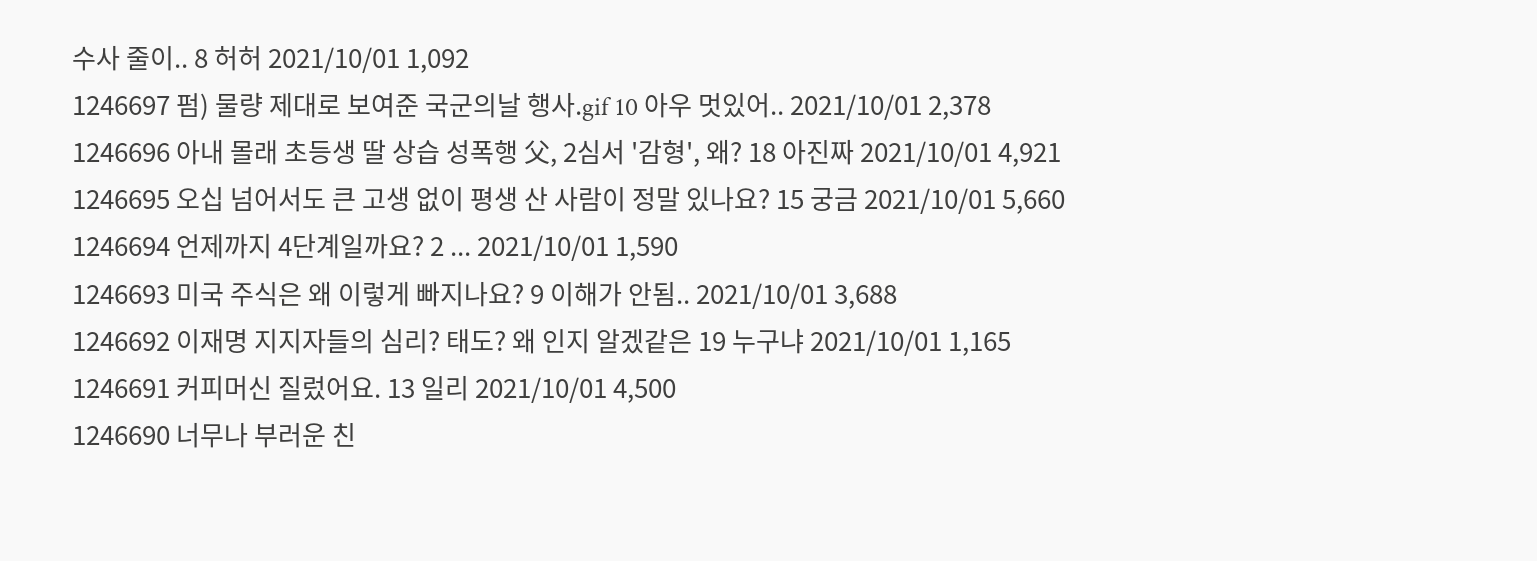수사 줄이.. 8 허허 2021/10/01 1,092
1246697 펌) 물량 제대로 보여준 국군의날 행사.gif 10 아우 멋있어.. 2021/10/01 2,378
1246696 아내 몰래 초등생 딸 상습 성폭행 父, 2심서 '감형', 왜? 18 아진짜 2021/10/01 4,921
1246695 오십 넘어서도 큰 고생 없이 평생 산 사람이 정말 있나요? 15 궁금 2021/10/01 5,660
1246694 언제까지 4단계일까요? 2 ... 2021/10/01 1,590
1246693 미국 주식은 왜 이렇게 빠지나요? 9 이해가 안됨.. 2021/10/01 3,688
1246692 이재명 지지자들의 심리? 태도? 왜 인지 알겠같은 19 누구냐 2021/10/01 1,165
1246691 커피머신 질렀어요. 13 일리 2021/10/01 4,500
1246690 너무나 부러운 친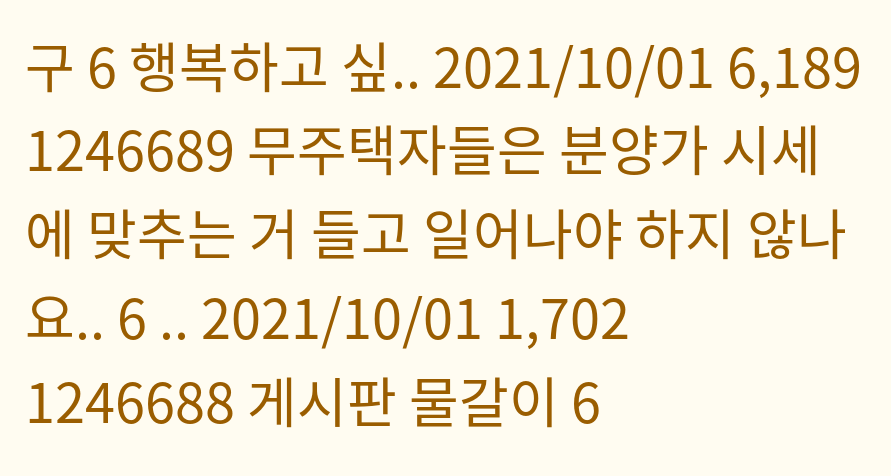구 6 행복하고 싶.. 2021/10/01 6,189
1246689 무주택자들은 분양가 시세에 맞추는 거 들고 일어나야 하지 않나요.. 6 .. 2021/10/01 1,702
1246688 게시판 물갈이 6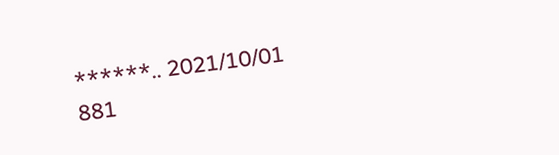******.. 2021/10/01 881